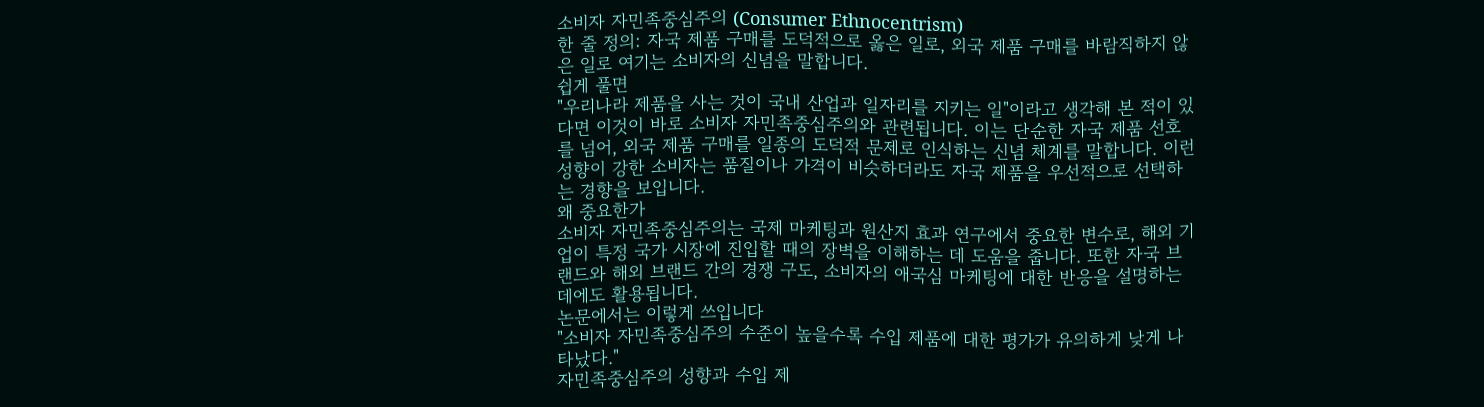소비자 자민족중심주의 (Consumer Ethnocentrism)
한 줄 정의: 자국 제품 구매를 도덕적으로 옳은 일로, 외국 제품 구매를 바람직하지 않은 일로 여기는 소비자의 신념을 말합니다.
쉽게 풀면
"우리나라 제품을 사는 것이 국내 산업과 일자리를 지키는 일"이라고 생각해 본 적이 있다면 이것이 바로 소비자 자민족중심주의와 관련됩니다. 이는 단순한 자국 제품 선호를 넘어, 외국 제품 구매를 일종의 도덕적 문제로 인식하는 신념 체계를 말합니다. 이런 성향이 강한 소비자는 품질이나 가격이 비슷하더라도 자국 제품을 우선적으로 선택하는 경향을 보입니다.
왜 중요한가
소비자 자민족중심주의는 국제 마케팅과 원산지 효과 연구에서 중요한 변수로, 해외 기업이 특정 국가 시장에 진입할 때의 장벽을 이해하는 데 도움을 줍니다. 또한 자국 브랜드와 해외 브랜드 간의 경쟁 구도, 소비자의 애국심 마케팅에 대한 반응을 설명하는 데에도 활용됩니다.
논문에서는 이렇게 쓰입니다
"소비자 자민족중심주의 수준이 높을수록 수입 제품에 대한 평가가 유의하게 낮게 나타났다."
자민족중심주의 성향과 수입 제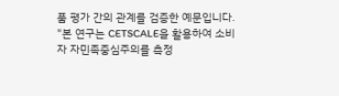품 평가 간의 관계를 검증한 예문입니다.
"본 연구는 CETSCALE을 활용하여 소비자 자민족중심주의를 측정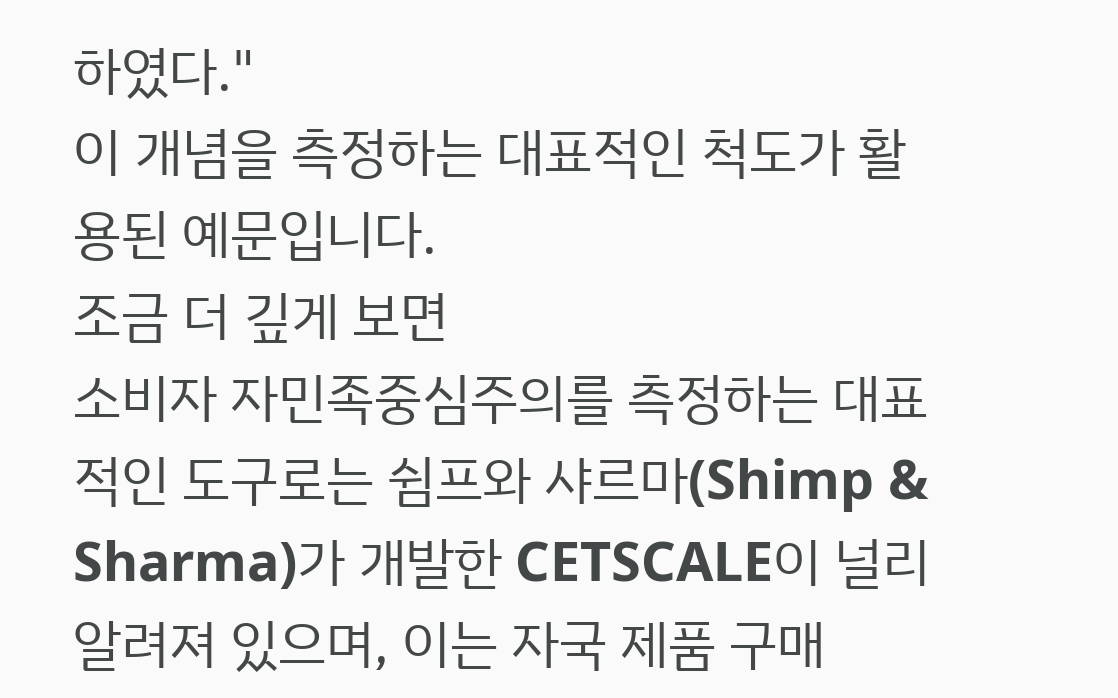하였다."
이 개념을 측정하는 대표적인 척도가 활용된 예문입니다.
조금 더 깊게 보면
소비자 자민족중심주의를 측정하는 대표적인 도구로는 쉼프와 샤르마(Shimp & Sharma)가 개발한 CETSCALE이 널리 알려져 있으며, 이는 자국 제품 구매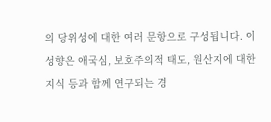의 당위성에 대한 여러 문항으로 구성됩니다. 이 성향은 애국심, 보호주의적 태도, 원산지에 대한 지식 등과 함께 연구되는 경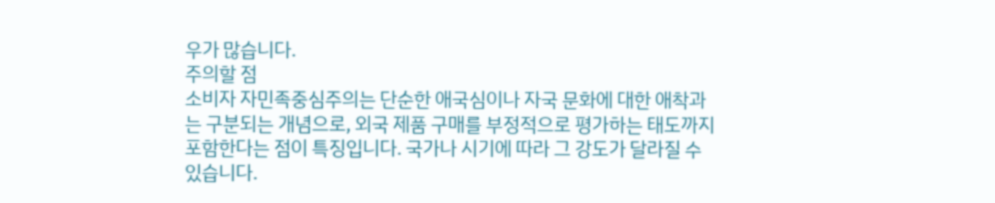우가 많습니다.
주의할 점
소비자 자민족중심주의는 단순한 애국심이나 자국 문화에 대한 애착과는 구분되는 개념으로, 외국 제품 구매를 부정적으로 평가하는 태도까지 포함한다는 점이 특징입니다. 국가나 시기에 따라 그 강도가 달라질 수 있습니다.